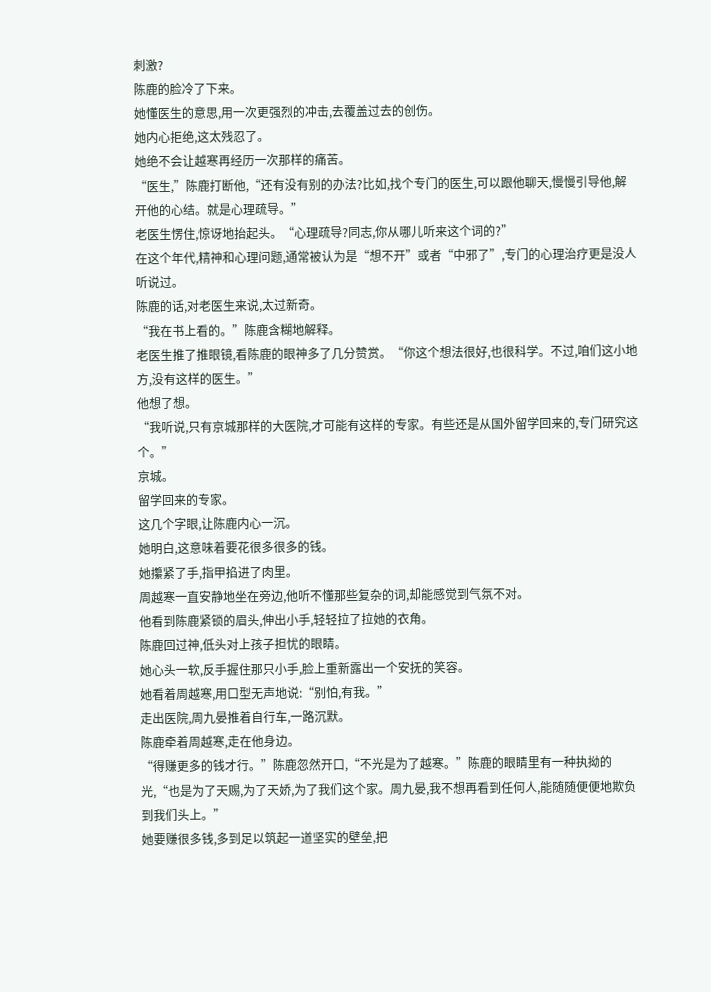刺激?
陈鹿的脸冷了下来。
她懂医生的意思,用一次更强烈的冲击,去覆盖过去的创伤。
她内心拒绝,这太残忍了。
她绝不会让越寒再经历一次那样的痛苦。
“医生,”陈鹿打断他,“还有没有别的办法?比如,找个专门的医生,可以跟他聊天,慢慢引导他,解开他的心结。就是心理疏导。”
老医生愣住,惊讶地抬起头。“心理疏导?同志,你从哪儿听来这个词的?”
在这个年代,精神和心理问题,通常被认为是“想不开”或者“中邪了”,专门的心理治疗更是没人听说过。
陈鹿的话,对老医生来说,太过新奇。
“我在书上看的。”陈鹿含糊地解释。
老医生推了推眼镜,看陈鹿的眼神多了几分赞赏。“你这个想法很好,也很科学。不过,咱们这小地方,没有这样的医生。”
他想了想。
“我听说,只有京城那样的大医院,才可能有这样的专家。有些还是从国外留学回来的,专门研究这个。”
京城。
留学回来的专家。
这几个字眼,让陈鹿内心一沉。
她明白,这意味着要花很多很多的钱。
她攥紧了手,指甲掐进了肉里。
周越寒一直安静地坐在旁边,他听不懂那些复杂的词,却能感觉到气氛不对。
他看到陈鹿紧锁的眉头,伸出小手,轻轻拉了拉她的衣角。
陈鹿回过神,低头对上孩子担忧的眼睛。
她心头一软,反手握住那只小手,脸上重新露出一个安抚的笑容。
她看着周越寒,用口型无声地说:“别怕,有我。”
走出医院,周九晏推着自行车,一路沉默。
陈鹿牵着周越寒,走在他身边。
“得赚更多的钱才行。”陈鹿忽然开口,“不光是为了越寒。”陈鹿的眼睛里有一种执拗的光,“也是为了天赐,为了天娇,为了我们这个家。周九晏,我不想再看到任何人,能随随便便地欺负到我们头上。”
她要赚很多钱,多到足以筑起一道坚实的壁垒,把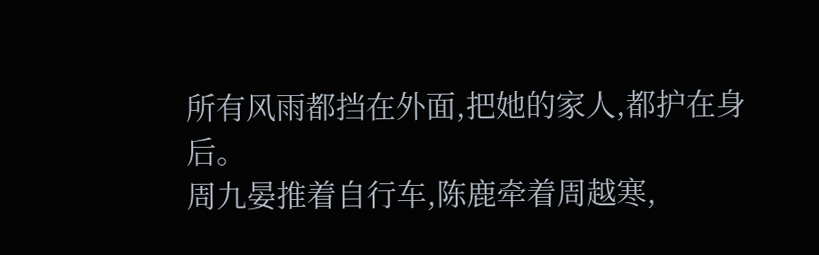所有风雨都挡在外面,把她的家人,都护在身后。
周九晏推着自行车,陈鹿牵着周越寒,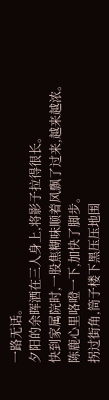一路无话。
夕阳的余晖洒在三人身上,将影子拉得很长。
快到家属院时,一股焦糊味顺着风飘了过来,越来越浓。陈鹿心里咯噔一下,加快了脚步。
拐过街角,筒子楼下黑压压地围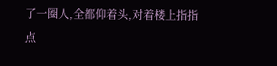了一圈人,全都仰着头,对着楼上指指点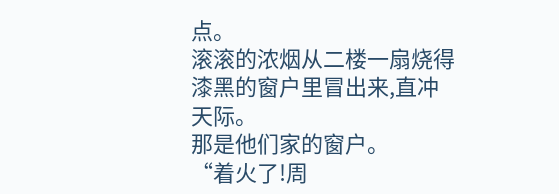点。
滚滚的浓烟从二楼一扇烧得漆黑的窗户里冒出来,直冲天际。
那是他们家的窗户。
“着火了!周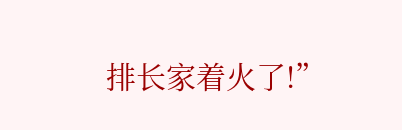排长家着火了!”